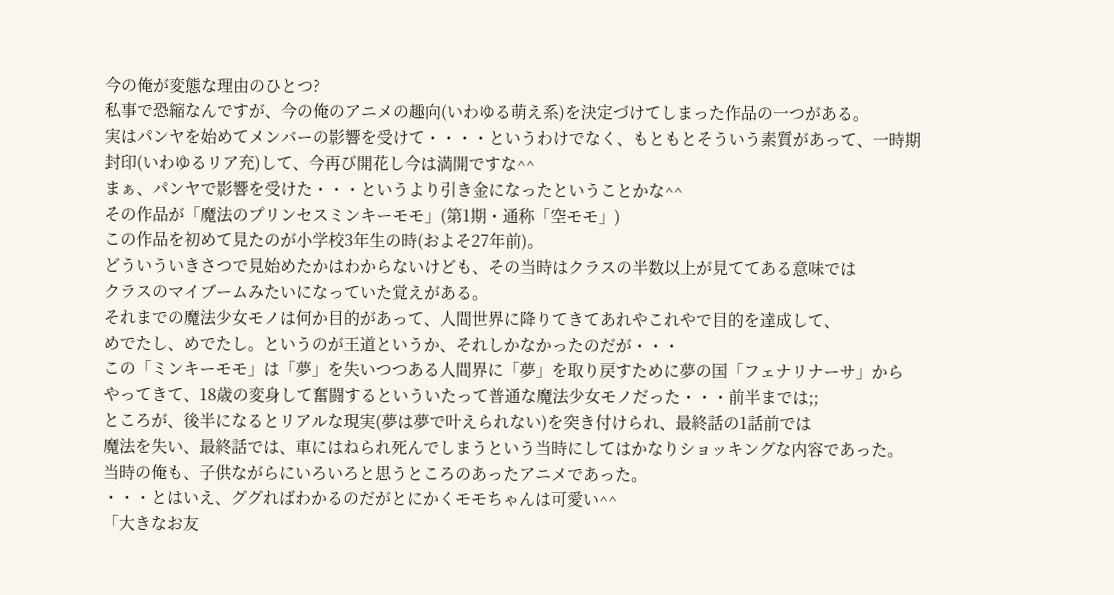今の俺が変態な理由のひとつ?
私事で恐縮なんですが、今の俺のアニメの趣向(いわゆる萌え系)を決定づけてしまった作品の一つがある。
実はパンヤを始めてメンバーの影響を受けて・・・・というわけでなく、もともとそういう素質があって、一時期
封印(いわゆるリア充)して、今再び開花し今は満開ですな^^
まぁ、パンヤで影響を受けた・・・というより引き金になったということかな^^
その作品が「魔法のプリンセスミンキーモモ」(第1期・通称「空モモ」)
この作品を初めて見たのが小学校3年生の時(およそ27年前)。
どういういきさつで見始めたかはわからないけども、その当時はクラスの半数以上が見ててある意味では
クラスのマイブームみたいになっていた覚えがある。
それまでの魔法少女モノは何か目的があって、人間世界に降りてきてあれやこれやで目的を達成して、
めでたし、めでたし。というのが王道というか、それしかなかったのだが・・・
この「ミンキーモモ」は「夢」を失いつつある人間界に「夢」を取り戻すために夢の国「フェナリナーサ」から
やってきて、18歳の変身して奮闘するといういたって普通な魔法少女モノだった・・・前半までは;;
ところが、後半になるとリアルな現実(夢は夢で叶えられない)を突き付けられ、最終話の1話前では
魔法を失い、最終話では、車にはねられ死んでしまうという当時にしてはかなりショッキングな内容であった。
当時の俺も、子供ながらにいろいろと思うところのあったアニメであった。
・・・とはいえ、ググればわかるのだがとにかくモモちゃんは可愛い^^
「大きなお友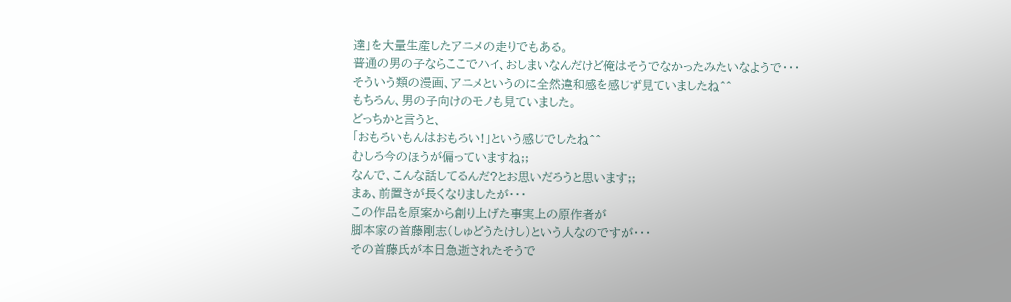達」を大量生産したアニメの走りでもある。
普通の男の子ならここでハイ、おしまいなんだけど俺はそうでなかったみたいなようで・・・
そういう類の漫画、アニメというのに全然違和感を感じず見ていましたね^^
もちろん、男の子向けのモノも見ていました。
どっちかと言うと、
「おもろいもんはおもろい!」という感じでしたね^^
むしろ今のほうが偏っていますね;;
なんで、こんな話してるんだ?とお思いだろうと思います;;
まぁ、前置きが長くなりましたが・・・
この作品を原案から創り上げた事実上の原作者が
脚本家の首藤剛志(しゅどうたけし)という人なのですが・・・
その首藤氏が本日急逝されたそうで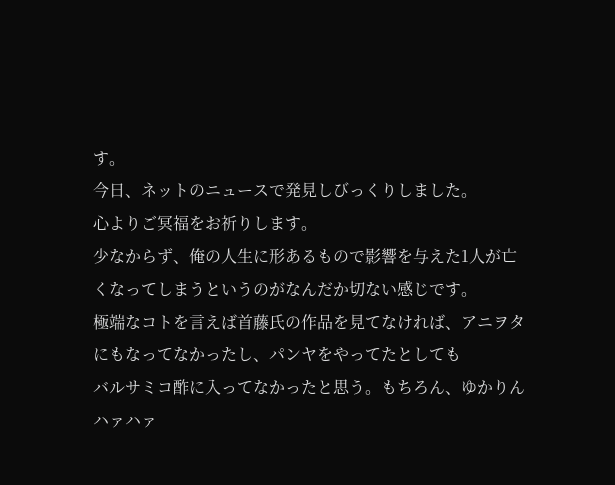す。
今日、ネットのニュースで発見しびっくりしました。
心よりご冥福をお祈りします。
少なからず、俺の人生に形あるもので影響を与えた1人が亡くなってしまうというのがなんだか切ない感じです。
極端なコトを言えば首藤氏の作品を見てなければ、アニヲタにもなってなかったし、パンヤをやってたとしても
バルサミコ酢に入ってなかったと思う。もちろん、ゆかりんハァハァ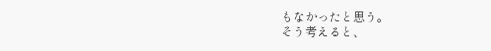もなかったと思う。
そう考えると、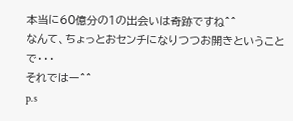本当に60億分の1の出会いは奇跡ですね^^
なんて、ちょっとおセンチになりつつお開きということで・・・
それではー^^
p.s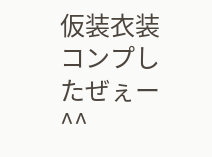仮装衣装コンプしたぜぇー^^